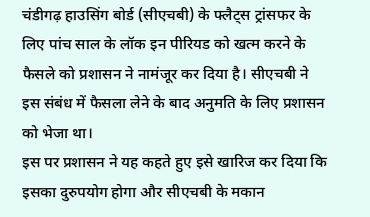चंडीगढ़ हाउसिंग बोर्ड (सीएचबी) के फ्लैट्स ट्रांसफर के लिए पांच साल के लॉक इन पीरियड को खत्म करने के फैसले को प्रशासन ने नामंजूर कर दिया है। सीएचबी ने इस संबंध में फैसला लेने के बाद अनुमति के लिए प्रशासन को भेजा था।
इस पर प्रशासन ने यह कहते हुए इसे खारिज कर दिया कि इसका दुरुपयोग होगा और सीएचबी के मकान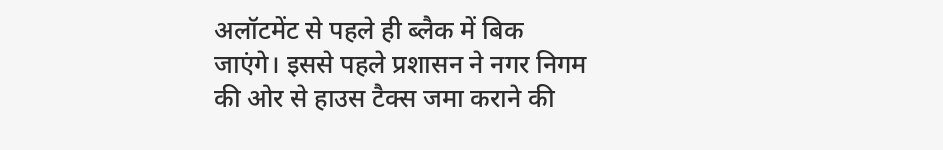अलॉटमेंट से पहले ही ब्लैक में बिक जाएंगे। इससे पहले प्रशासन ने नगर निगम की ओर से हाउस टैक्स जमा कराने की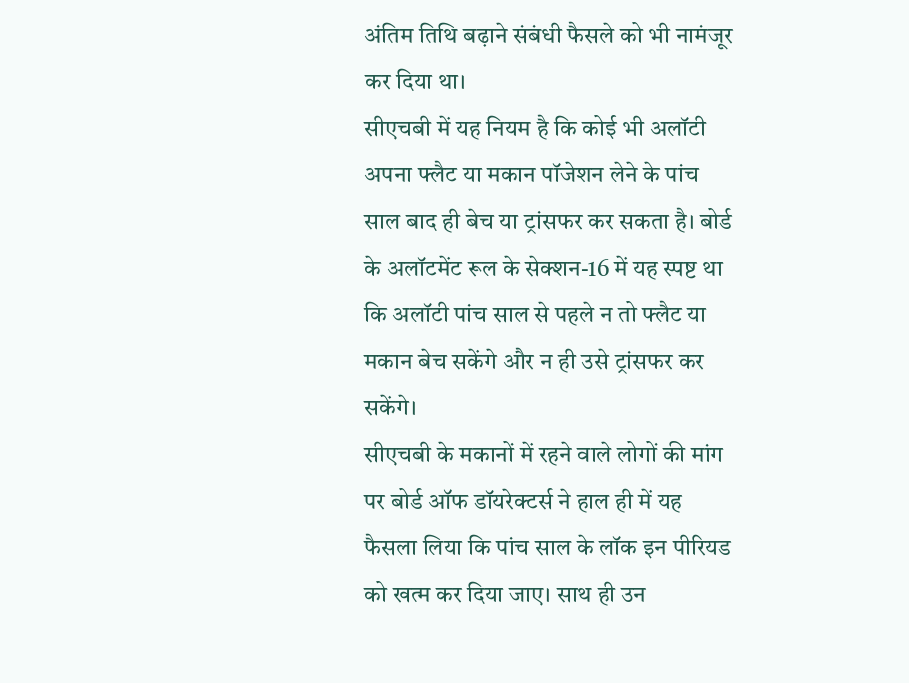अंतिम तिथि बढ़ाने संबंधी फैसले को भी नामंजूर कर दिया था।
सीएचबी में यह नियम है कि कोई भी अलॉटी अपना फ्लैट या मकान पॉजेशन लेने के पांच साल बाद ही बेच या ट्रांसफर कर सकता है। बोर्ड के अलॉटमेंट रूल के सेक्शन-16 में यह स्पष्ट था कि अलॉटी पांच साल से पहले न तो फ्लैट या मकान बेच सकेंगे और न ही उसे ट्रांसफर कर सकेंगे।
सीएचबी के मकानों में रहने वाले लोगों की मांग पर बोर्ड ऑफ डॉयरेक्टर्स ने हाल ही में यह फैसला लिया कि पांच साल के लॉक इन पीरियड को खत्म कर दिया जाए। साथ ही उन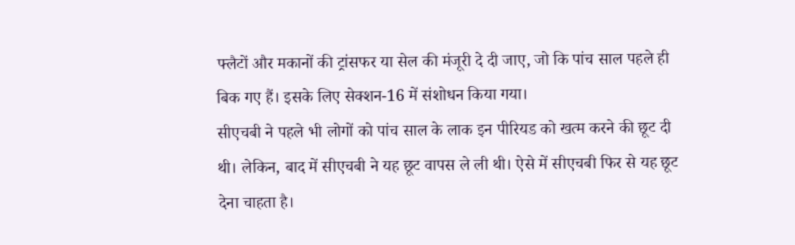फ्लैटों और मकानों की ट्रांसफर या सेल की मंजूरी दे दी जाए, जो कि पांच साल पहले ही बिक गए हैं। इसके लिए सेक्शन-16 में संशोधन किया गया।
सीएचबी ने पहले भी लोगों को पांच साल के लाक इन पीरियड को खत्म करने की छूट दी थी। लेकिन, बाद में सीएचबी ने यह छूट वापस ले ली थी। ऐसे में सीएचबी फिर से यह छूट देना चाहता है।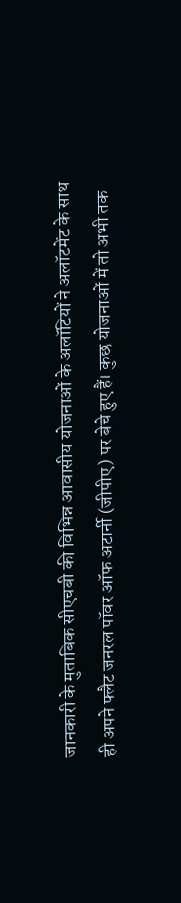जानकारी के मुताबिक सीएचबी की विभिन्न आवासीय योजनाओं के अलॉटियों ने अलॉटमेंट के साथ ही अपने फ्लैट जनरल पॉवर ऑफ अटार्नी (जीपीए) पर बेचे हुए हैं। कुछ योजनाओं में तो अभी तक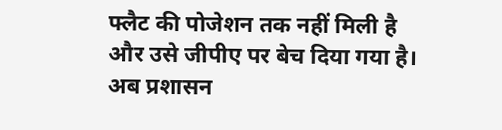फ्लैट की पोजेशन तक नहीं मिली है और उसे जीपीए पर बेच दिया गया है।
अब प्रशासन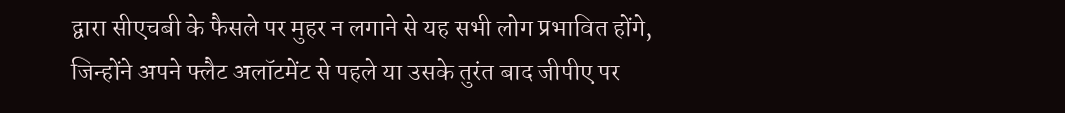द्वारा सीएचबी के फैसले पर मुहर न लगाने से यह सभी लोग प्रभावित होंगे, जिन्होंने अपने फ्लैट अलॉटमेंट से पहले या उसके तुरंत बाद जीपीए पर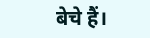बेचे हैं।